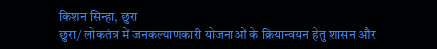किशन सिन्हा, छुरा
छुरा/ लोकतंत्र में जनकल्याणकारी योजनाओं के क्रियान्वयन हेतु शासन और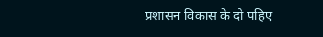प्रशासन विकास के दो पहिए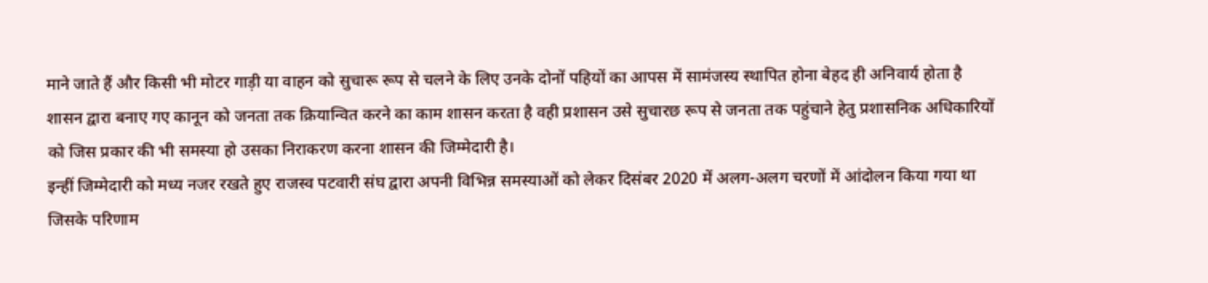माने जाते हैं और किसी भी मोटर गाड़ी या वाहन को सुचारू रूप से चलने के लिए उनके दोनों पहियों का आपस में सामंजस्य स्थापित होना बेहद ही अनिवार्य होता है शासन द्वारा बनाए गए कानून को जनता तक क्रियान्वित करने का काम शासन करता है वही प्रशासन उसे सुचारछ रूप से जनता तक पहुंचाने हेतु प्रशासनिक अधिकारियों को जिस प्रकार की भी समस्या हो उसका निराकरण करना शासन की जिम्मेदारी है।
इन्हीं जिम्मेदारी को मध्य नजर रखते हुए राजस्व पटवारी संघ द्वारा अपनी विभिन्न समस्याओं को लेकर दिसंबर 2020 में अलग-अलग चरणों में आंदोलन किया गया था जिसके परिणाम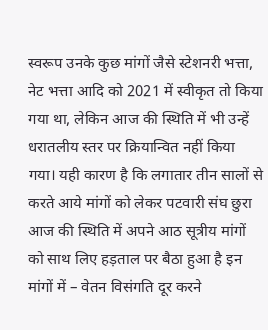स्वरूप उनके कुछ मांगों जैसे स्टेशनरी भत्ता, नेट भत्ता आदि को 2021 में स्वीकृत तो किया गया था, लेकिन आज की स्थिति में भी उन्हें धरातलीय स्तर पर क्रियान्वित नहीं किया गया। यही कारण है कि लगातार तीन सालों से करते आये मांगों को लेकर पटवारी संघ छुरा आज की स्थिति में अपने आठ सूत्रीय मांगों को साथ लिए हड़ताल पर बैठा हुआ है इन मांगों में – वेतन विसंगति दूर करने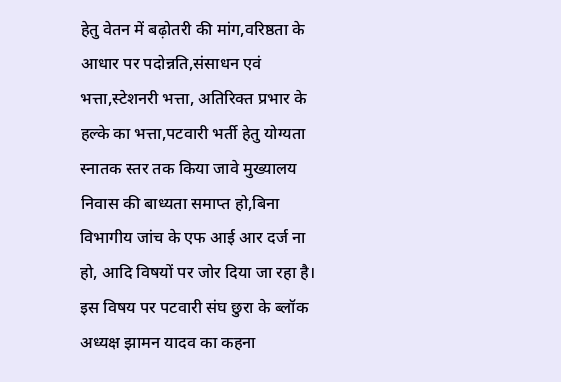हेतु वेतन में बढ़ोतरी की मांग,वरिष्ठता के आधार पर पदोन्नति,संसाधन एवं भत्ता,स्टेशनरी भत्ता, अतिरिक्त प्रभार के हल्के का भत्ता,पटवारी भर्ती हेतु योग्यता स्नातक स्तर तक किया जावे मुख्यालय निवास की बाध्यता समाप्त हो,बिना विभागीय जांच के एफ आई आर दर्ज ना हो, आदि विषयों पर जोर दिया जा रहा है।
इस विषय पर पटवारी संघ छुरा के ब्लॉक अध्यक्ष झामन यादव का कहना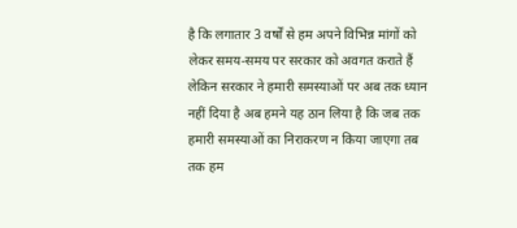है कि लगातार 3 वर्षों से हम अपने विभिन्न मांगों को लेकर समय-समय पर सरकार को अवगत कराते हैं लेकिन सरकार ने हमारी समस्याओं पर अब तक ध्यान नहीं दिया है अब हमने यह ठान लिया है कि जब तक हमारी समस्याओं का निराकरण न किया जाएगा तब तक हम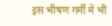इस भीषण गर्मी में भी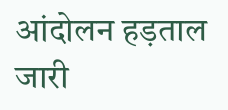आंदोलन हड़ताल जारी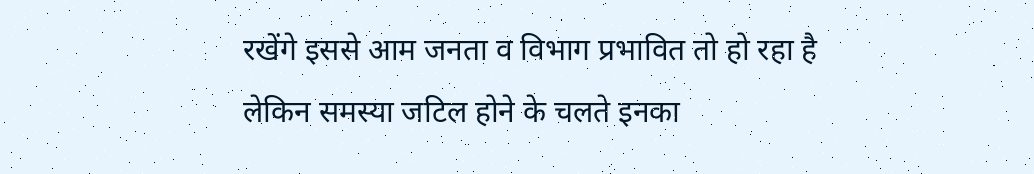रखेंगे इससे आम जनता व विभाग प्रभावित तो हो रहा है लेकिन समस्या जटिल होने के चलते इनका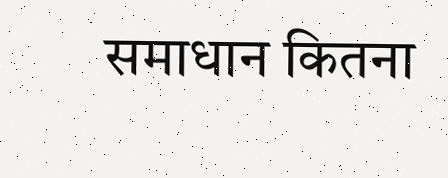समाधान कितना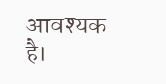आवश्यक है।